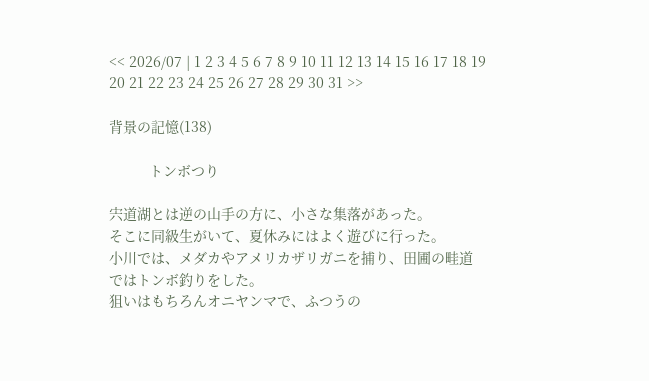<< 2026/07 | 1 2 3 4 5 6 7 8 9 10 11 12 13 14 15 16 17 18 19 20 21 22 23 24 25 26 27 28 29 30 31 >>

背景の記憶(138)

          トンボつり

宍道湖とは逆の山手の方に、小さな集落があった。
そこに同級生がいて、夏休みにはよく遊びに行った。
小川では、メダカやアメリカザリガニを捕り、田圃の畦道ではトンボ釣りをした。
狙いはもちろんオニヤンマで、ふつうの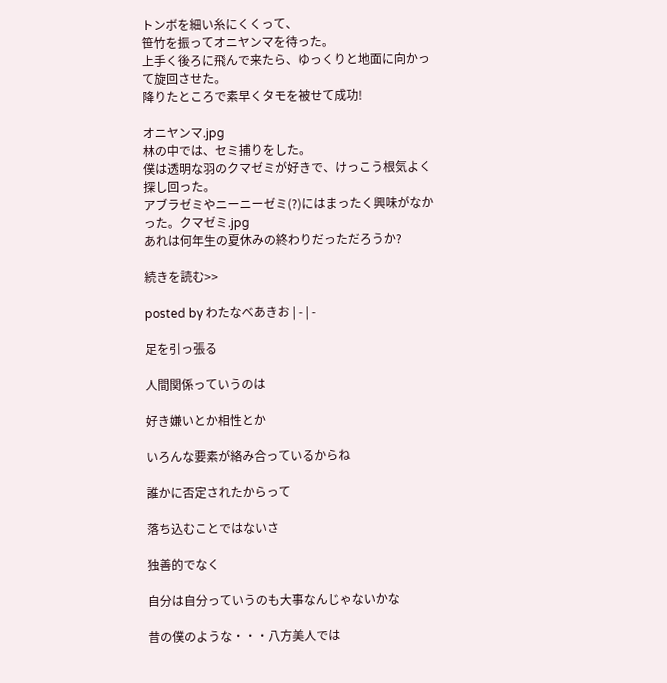トンボを細い糸にくくって、
笹竹を振ってオニヤンマを待った。
上手く後ろに飛んで来たら、ゆっくりと地面に向かって旋回させた。
降りたところで素早くタモを被せて成功!

オニヤンマ.jpg
林の中では、セミ捕りをした。
僕は透明な羽のクマゼミが好きで、けっこう根気よく探し回った。
アブラゼミやニーニーゼミ(?)にはまったく興味がなかった。クマゼミ.jpg
あれは何年生の夏休みの終わりだっただろうか?

続きを読む>>

posted by わたなべあきお | - | -

足を引っ張る

人間関係っていうのは

好き嫌いとか相性とか

いろんな要素が絡み合っているからね

誰かに否定されたからって

落ち込むことではないさ

独善的でなく

自分は自分っていうのも大事なんじゃないかな

昔の僕のような・・・八方美人では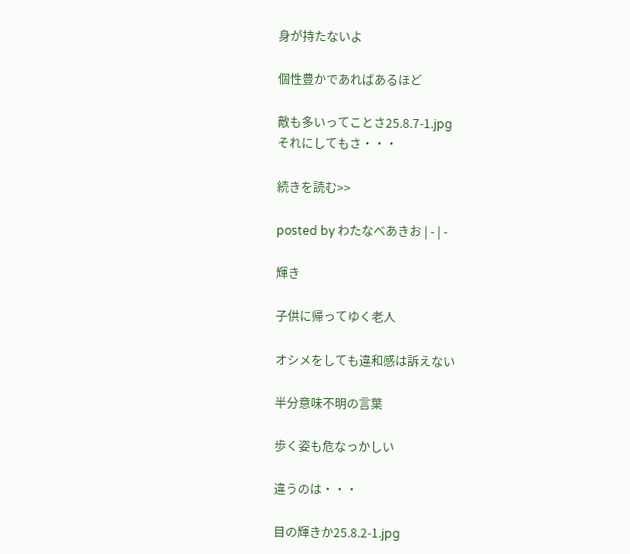身が持たないよ

個性豊かであればあるほど

敵も多いってことさ25.8.7-1.jpg
それにしてもさ・・・

続きを読む>>

posted by わたなべあきお | - | -

輝き

子供に帰ってゆく老人

オシメをしても違和感は訴えない

半分意味不明の言葉

歩く姿も危なっかしい

違うのは・・・

目の輝きか25.8.2-1.jpg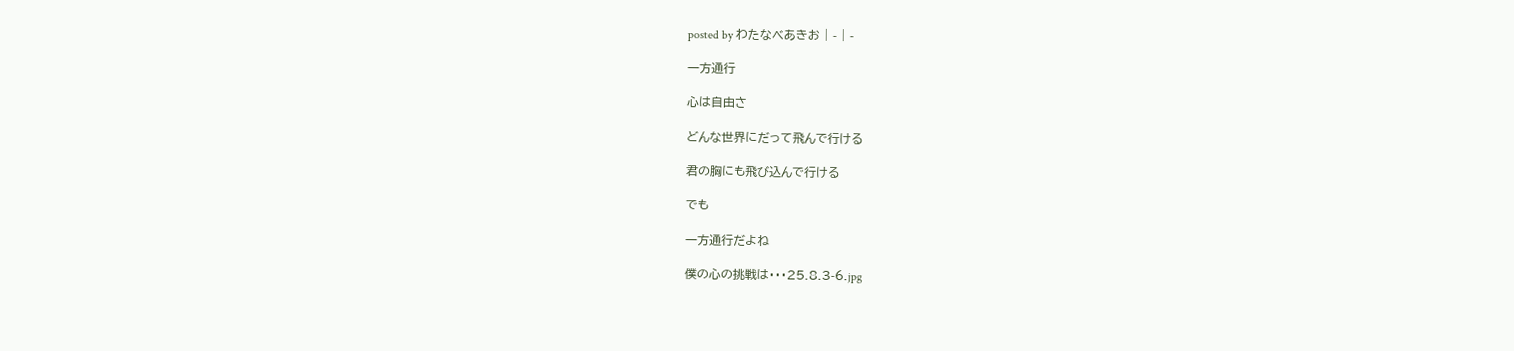posted by わたなべあきお | - | -

一方通行

心は自由さ

どんな世界にだって飛んで行ける

君の胸にも飛び込んで行ける

でも

一方通行だよね

僕の心の挑戦は・・・25.8.3-6.jpg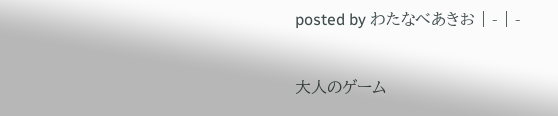posted by わたなべあきお | - | -

大人のゲーム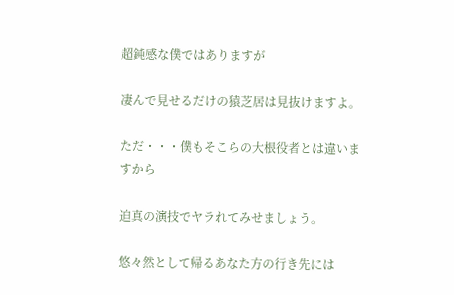超鈍感な僕ではありますが

凄んで見せるだけの猿芝居は見抜けますよ。

ただ・・・僕もそこらの大根役者とは違いますから

迫真の演技でヤラれてみせましょう。

悠々然として帰るあなた方の行き先には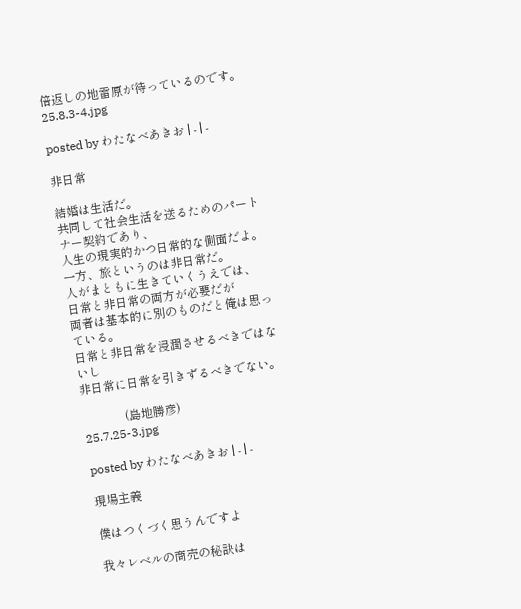倍返しの地雷原が待っているのです。25.8.3-4.jpg

posted by わたなべあきお | - | -

非日常

結婚は生活だ。
共同して社会生活を送るためのパートナー契約であり、
人生の現実的かつ日常的な側面だよ。
一方、旅というのは非日常だ。
人がまともに生きていくうえでは、
日常と非日常の両方が必要だが
両者は基本的に別のものだと俺は思っている。
日常と非日常を浸潤させるべきではないし
非日常に日常を引きずるべきでない。

              (島地勝彦)
25.7.25-3.jpg

posted by わたなべあきお | - | -

現場主義

僕はつくづく思うんですよ

我々レベルの商売の秘訣は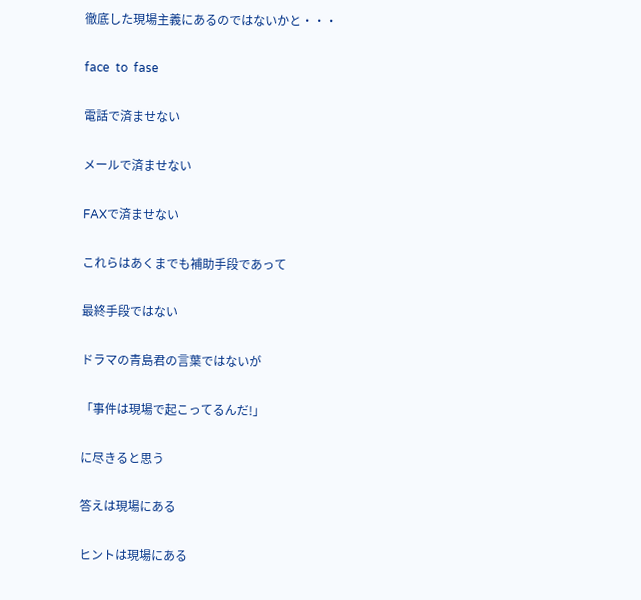徹底した現場主義にあるのではないかと・・・

face  to  fase

電話で済ませない

メールで済ませない

FAXで済ませない

これらはあくまでも補助手段であって

最終手段ではない

ドラマの青島君の言葉ではないが

「事件は現場で起こってるんだ!」

に尽きると思う

答えは現場にある

ヒントは現場にある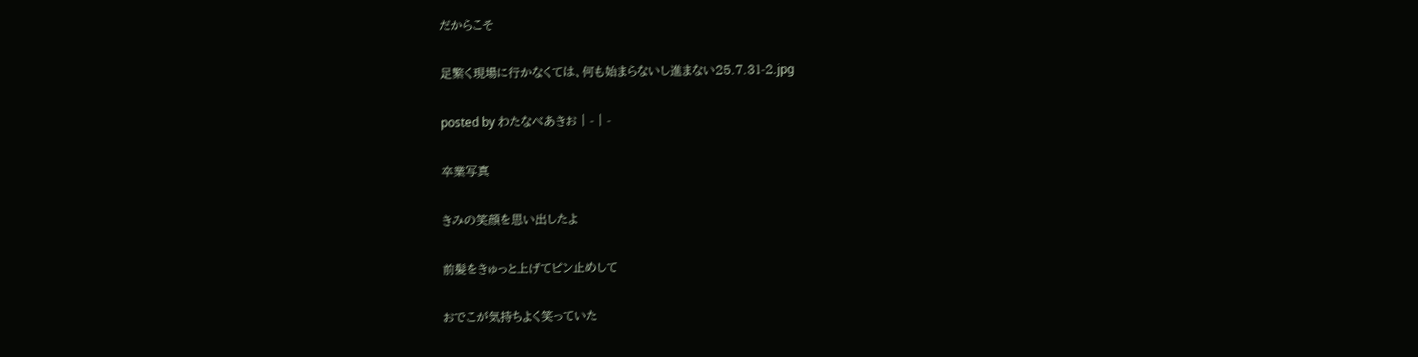だからこそ

足繁く現場に行かなくては、何も始まらないし進まない25.7.31-2.jpg

posted by わたなべあきお | - | -

卒業写真

きみの笑顔を思い出したよ

前髪をきゅっと上げてピン止めして

おでこが気持ちよく笑っていた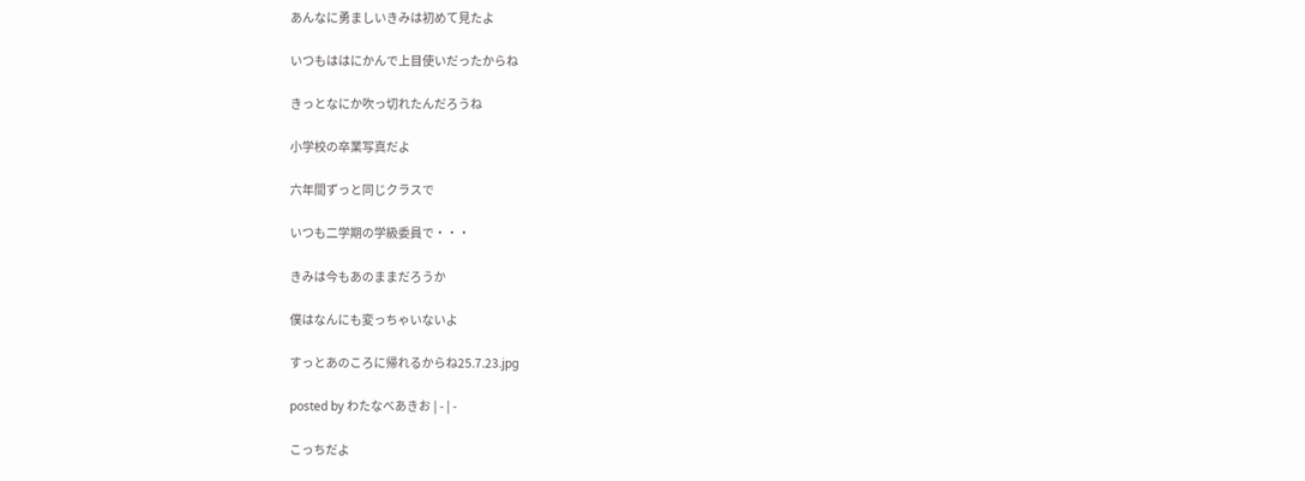あんなに勇ましいきみは初めて見たよ

いつもははにかんで上目使いだったからね

きっとなにか吹っ切れたんだろうね

小学校の卒業写真だよ

六年間ずっと同じクラスで

いつも二学期の学級委員で・・・

きみは今もあのままだろうか

僕はなんにも変っちゃいないよ

すっとあのころに帰れるからね25.7.23.jpg

posted by わたなべあきお | - | -

こっちだよ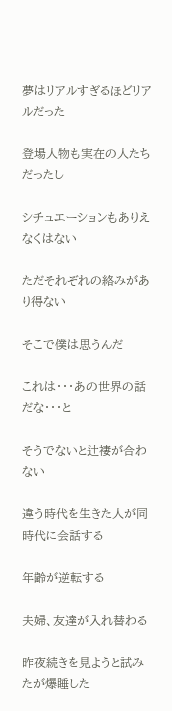夢はリアルすぎるほどリアルだった

登場人物も実在の人たちだったし

シチュエーションもありえなくはない

ただそれぞれの絡みがあり得ない

そこで僕は思うんだ

これは・・・あの世界の話だな・・・と

そうでないと辻褄が合わない

違う時代を生きた人が同時代に会話する

年齢が逆転する

夫婦、友達が入れ替わる

昨夜続きを見ようと試みたが爆睡した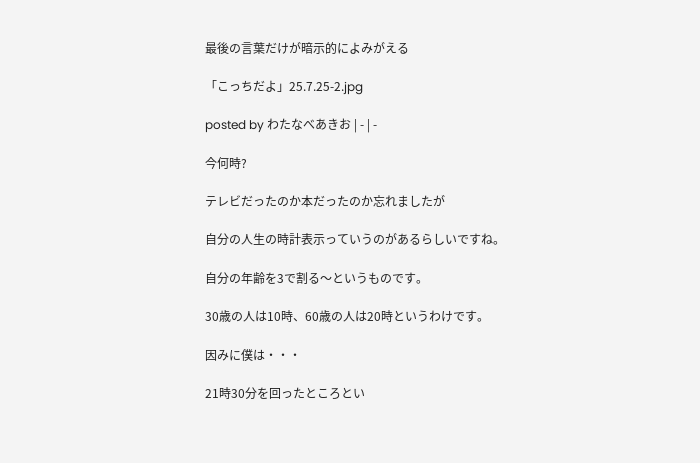最後の言葉だけが暗示的によみがえる

「こっちだよ」25.7.25-2.jpg

posted by わたなべあきお | - | -

今何時?

テレビだったのか本だったのか忘れましたが

自分の人生の時計表示っていうのがあるらしいですね。

自分の年齢を3で割る〜というものです。

30歳の人は10時、60歳の人は20時というわけです。

因みに僕は・・・

21時30分を回ったところとい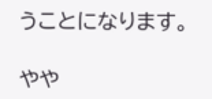うことになります。

やや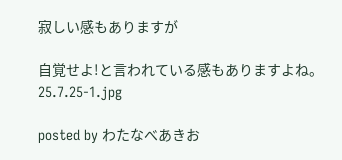寂しい感もありますが

自覚せよ!と言われている感もありますよね。25.7.25-1.jpg

posted by わたなべあきお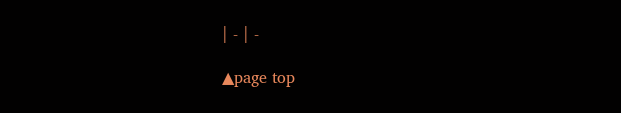| - | -

▲page top